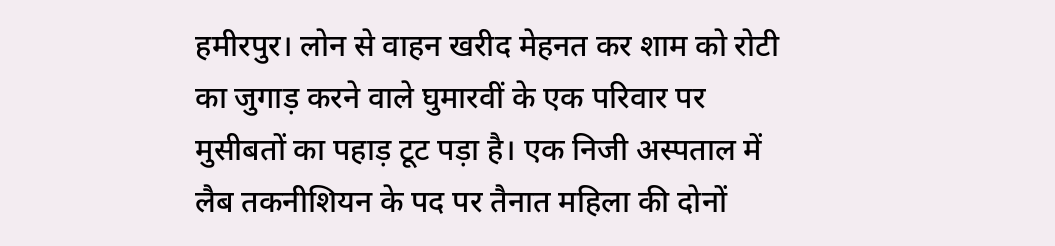हमीरपुर। लोन से वाहन खरीद मेहनत कर शाम को रोटी का जुगाड़ करने वाले घुमारवीं के एक परिवार पर मुसीबतों का पहाड़ टूट पड़ा है। एक निजी अस्पताल में लैब तकनीशियन के पद पर तैनात महिला की दोनों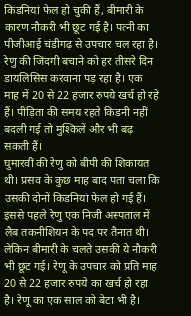किडनियां फेल हो चुकी हैं, बीमारी के कारण नौकरी भी छूट गई है। पत्नी का पीजीआई चंडीगढ़ से उपचार चल रहा है। रेणु की जिंदगी बचाने को हर तीसरे दिन डायलिसिस करवाना पड़ रहा है। एक माह में 20 से 22 हजार रुपये खर्च हो रहे हैं। पीड़िता की समय रहते किडनी नहीं बदली गई तो मुश्किलें और भी बढ़ सकती हैं।
घुमारवीं की रेणु को बीपी की शिकायत थी। प्रसव के कुछ माह बाद पता चला कि उसकी दोनों किडनियां फेल हो गई हैं। इससे पहले रेणु एक निजी अस्पताल में लैब तकनीशियन के पद पर तैनात थी। लेकिन बीमारी के चलते उसकी ये नौकरी भी छूट गई। रेणू के उपचार को प्रति माह 20 से 22 हजार रुपये का खर्च हो रहा है। रेणू का एक साल को बेटा भी है।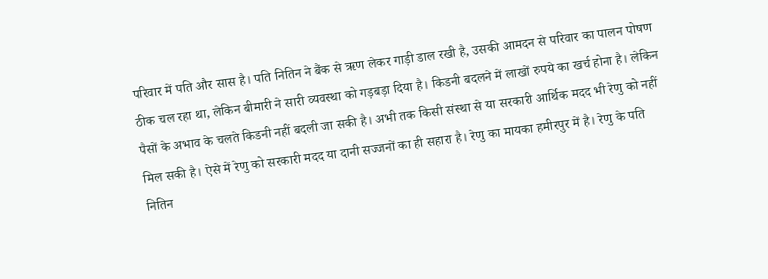परिवार में पति और सास है। पति नितिन ने बैंक से ऋण लेकर गाड़ी डाल रखी है, उसकी आमदन से परिवार का पालन पोषण ठीक चल रहा था, लेकिन बीमारी ने सारी व्यवस्था को गड़बड़ा दिया है। किडनी बदलने में लाखों रुपये का खर्च होना है। लेकिन पैसों के अभाव के चलते किडनी नहीं बदली जा सकी है। अभी तक किसी संस्था से या सरकारी आर्थिक मदद भी रेणु को नहीं मिल सकी है। ऐसे में रेणु को सरकारी मदद या दानी सज्जनों का ही सहारा है। रेणु का मायका हमीरपुर में है। रेणु के पति नितिन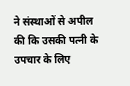ने संस्थाओं से अपील की कि उसकी पत्नी के उपचार के लिए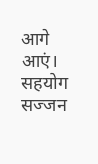आगे आएं। सहयोग सज्जन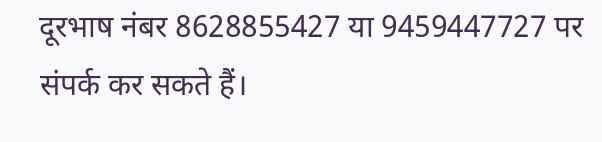दूरभाष नंबर 8628855427 या 9459447727 पर संपर्क कर सकते हैं।